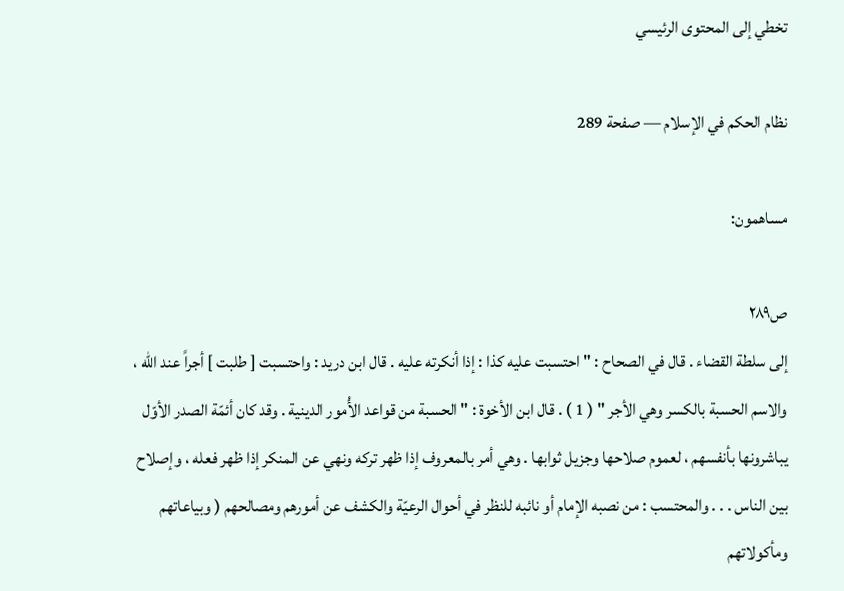تخطي إلى المحتوى الرئيسي

نظام الحكم في الإسلام — صفحة 289

مساهمون:

ص٢٨٩
إلى سلطة القضاء . قال في الصحاح : " احتسبت عليه كذا : إذا أنكرته عليه . قال ابن دريد : واحتسبت [ طلبت ] أجراً عند الله ، والاسم الحسبة بالكسر وهي الأجر " ( 1 ) . قال ابن الأخوة : " الحسبة من قواعد الأُمور الدينية . وقد كان أئمّة الصدر الأوّل يباشرونها بأنفسهم ، لعموم صلاحها وجزيل ثوابها . وهي أمر بالمعروف إذا ظهر تركه ونهي عن المنكر إذا ظهر فعله ، وإصلاح بين الناس . . . والمحتسب : من نصبه الإمام أو نائبه للنظر في أحوال الرعيّة والكشف عن أمورهم ومصالحهم ( وبياعاتهم ومأكولاتهم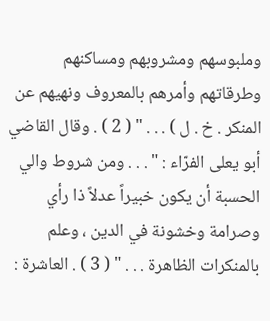وملبوسهم ومشروبهم ومساكنهم وطرقاتهم وأمرهم بالمعروف ونهيهم عن المنكر . خ . ل ) . . . " ( 2 ) . وقال القاضي أبو يعلى الفرّاء : " . . . ومن شروط والي الحسبة أن يكون خبيراً عدلاً ذا رأي وصرامة وخشونة في الدين ، وعلم بالمنكرات الظاهرة . . . " ( 3 ) . العاشرة :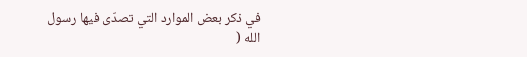في ذكر بعض الموارد التي تصدّى فيها رسول الله (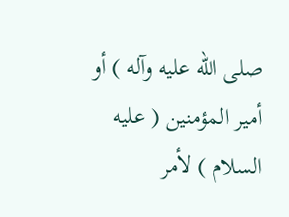صلى الله عليه وآله ) أو أمير المؤمنين ( عليه السلام ) لأمر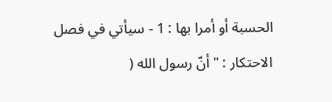الحسبة أو أمرا بها : 1 - سيأتي في فصل الاحتكار : " أنّ رسول الله (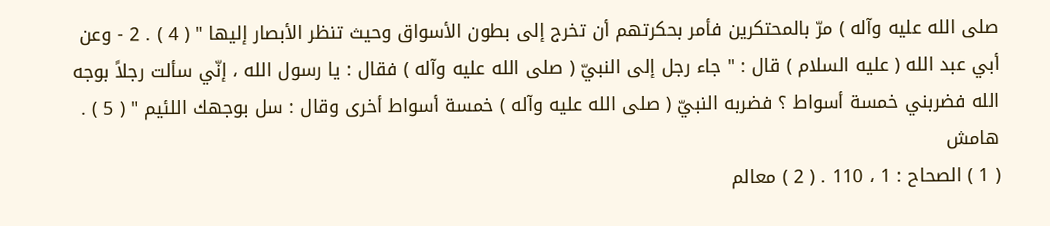صلى الله عليه وآله ) مرّ بالمحتكرين فأمر بحكرتهم أن تخرج إلى بطون الأسواق وحيث تنظر الأبصار إليها " ( 4 ) . 2 - وعن أبي عبد الله ( عليه السلام ) قال : " جاء رجل إلى النبيّ ( صلى الله عليه وآله ) فقال : يا رسول الله ، إنّي سألت رجلاً بوجه الله فضربني خمسة أسواط ؟ فضربه النبيّ ( صلى الله عليه وآله ) خمسة أسواط أخرى وقال : سل بوجهك اللئيم " ( 5 ) .
هامش
( 1 ) الصحاح : 1 ، 110 . ( 2 ) معالم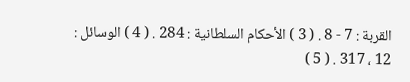القربة : 7 - 8 . ( 3 ) الأحكام السلطانية : 284 . ( 4 ) الوسائل : 12 ، 317 . ( 5 )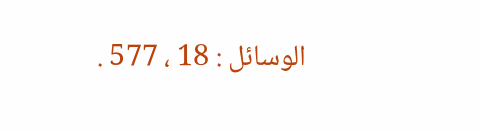الوسائل : 18 ، 577 .